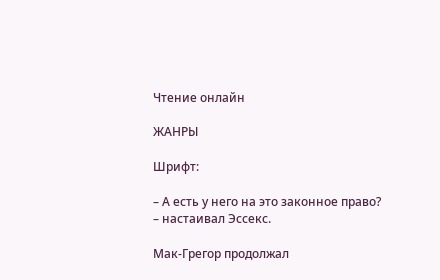Чтение онлайн

ЖАНРЫ

Шрифт:

– А есть у него на это законное право? – настаивал Эссекс.

Мак-Грегор продолжал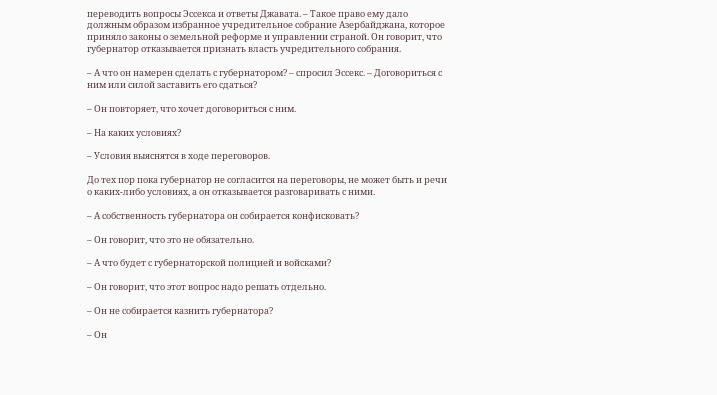переводить вопросы Эссекса и ответы Джавата. – Такое право ему дало должным образом избранное учредительное собрание Азербайджана, которое приняло законы о земельной реформе и управлении страной. Он говорит, что губернатор отказывается признать власть учредительного собрания.

– А что он намерен сделать с губернатором? – спросил Эссекс. – Договориться с ним или силой заставить его сдаться?

– Он повторяет, что хочет договориться с ним.

– На каких условиях?

– Условия выяснятся в ходе переговоров.

До тех пор пока губернатор не согласится на переговоры, не может быть и речи о каких-либо условиях, а он отказывается разговаривать с ними.

– А собственность губернатора он собирается конфисковать?

– Он говорит, что это не обязательно.

– А что будет с губернаторской полицией и войсками?

– Он говорит, что этот вопрос надо решать отдельно.

– Он не собирается казнить губернатора?

– Он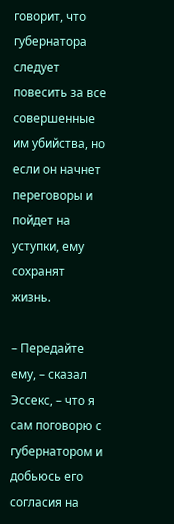говорит, что губернатора следует повесить за все совершенные им убийства, но если он начнет переговоры и пойдет на уступки, ему сохранят жизнь.

– Передайте ему, – сказал Эссекс, – что я сам поговорю с губернатором и добьюсь его согласия на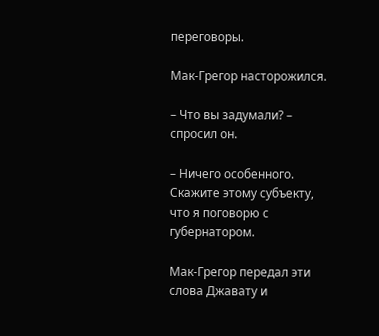переговоры.

Мак-Грегор насторожился.

– Что вы задумали? – спросил он.

– Ничего особенного. Скажите этому субъекту, что я поговорю с губернатором.

Мак-Грегор передал эти слова Джавату и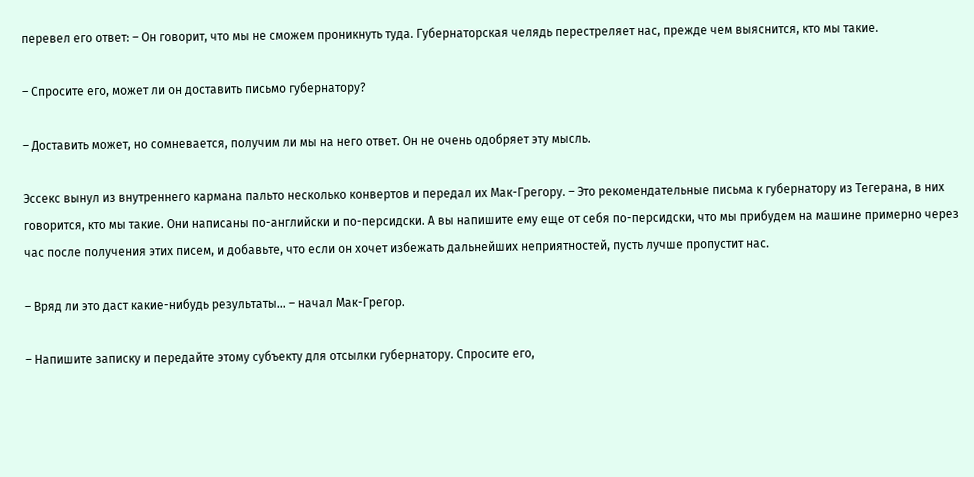перевел его ответ: – Он говорит, что мы не сможем проникнуть туда. Губернаторская челядь перестреляет нас, прежде чем выяснится, кто мы такие.

– Спросите его, может ли он доставить письмо губернатору?

– Доставить может, но сомневается, получим ли мы на него ответ. Он не очень одобряет эту мысль.

Эссекс вынул из внутреннего кармана пальто несколько конвертов и передал их Мак-Грегору. – Это рекомендательные письма к губернатору из Тегерана, в них говорится, кто мы такие. Они написаны по-английски и по-персидски. А вы напишите ему еще от себя по-персидски, что мы прибудем на машине примерно через час после получения этих писем, и добавьте, что если он хочет избежать дальнейших неприятностей, пусть лучше пропустит нас.

– Вряд ли это даст какие-нибудь результаты… – начал Мак-Грегор.

– Напишите записку и передайте этому субъекту для отсылки губернатору. Спросите его,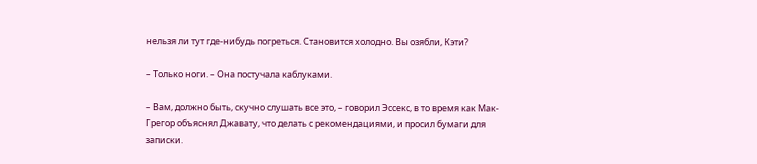нельзя ли тут где-нибудь погреться. Становится холодно. Вы озябли, Кэти?

– Только ноги. – Она постучала каблуками.

– Вам, должно быть, скучно слушать все это, – говорил Эссекс, в то время как Мак-Грегор объяснял Джавату, что делать с рекомендациями, и просил бумаги для записки.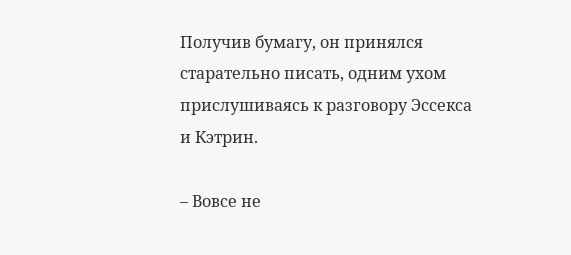Получив бумагу, он принялся старательно писать, одним ухом прислушиваясь к разговору Эссекса и Кэтрин.

– Вовсе не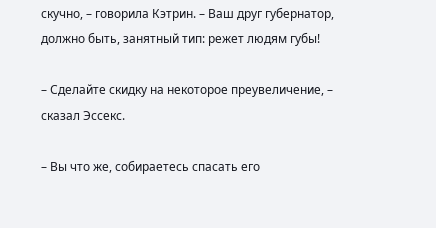скучно, – говорила Кэтрин. – Ваш друг губернатор, должно быть, занятный тип: режет людям губы!

– Сделайте скидку на некоторое преувеличение, – сказал Эссекс.

– Вы что же, собираетесь спасать его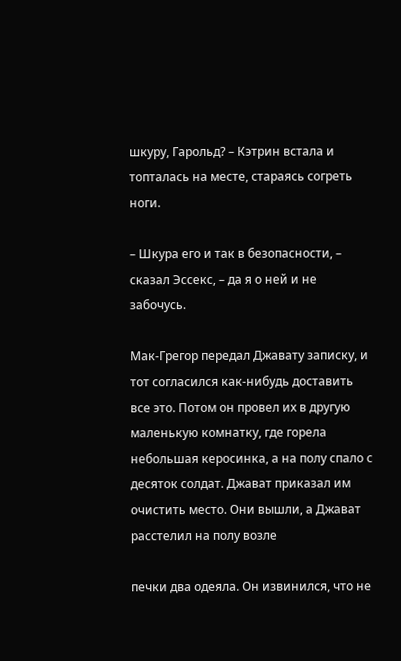шкуру, Гарольд? – Кэтрин встала и топталась на месте, стараясь согреть ноги.

– Шкура его и так в безопасности, – сказал Эссекс, – да я о ней и не забочусь.

Мак-Грегор передал Джавату записку, и тот согласился как-нибудь доставить все это. Потом он провел их в другую маленькую комнатку, где горела небольшая керосинка, а на полу спало с десяток солдат. Джават приказал им очистить место. Они вышли, а Джават расстелил на полу возле

печки два одеяла. Он извинился, что не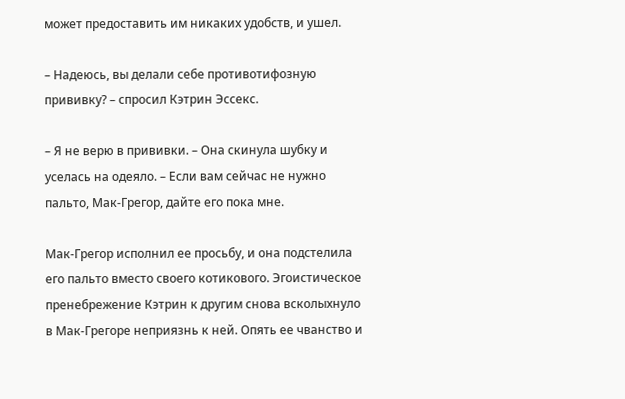может предоставить им никаких удобств, и ушел.

– Надеюсь, вы делали себе противотифозную прививку? – спросил Кэтрин Эссекс.

– Я не верю в прививки. – Она скинула шубку и уселась на одеяло. – Если вам сейчас не нужно пальто, Мак-Грегор, дайте его пока мне.

Мак-Грегор исполнил ее просьбу, и она подстелила его пальто вместо своего котикового. Эгоистическое пренебрежение Кэтрин к другим снова всколыхнуло в Мак-Грегоре неприязнь к ней. Опять ее чванство и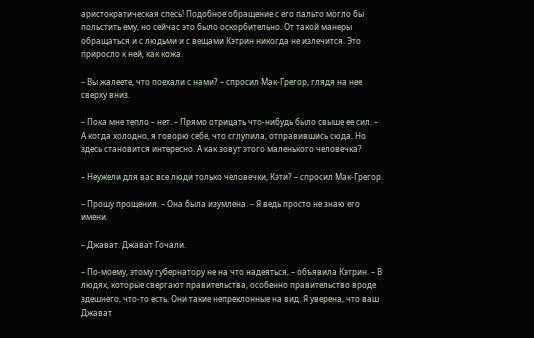аристократическая спесь! Подобное обращение с его пальто могло бы польстить ему, но сейчас это было оскорбительно. От такой манеры обращаться и с людьми и с вещами Кэтрин никогда не излечится. Это приросло к ней, как кожа.

– Вы жалеете, что поехали с нами? – спросил Мак-Грегор, глядя на нее сверху вниз.

– Пока мне тепло – нет. – Прямо отрицать что-нибудь было свыше ее сил. – А когда холодно, я говорю себе, что сглупила, отправившись сюда. Но здесь становится интересно. А как зовут этого маленького человечка?

– Неужели для вас все люди только человечки, Кэти? – спросил Мак-Грегор.

– Прошу прощения. – Она была изумлена. – Я ведь просто не знаю его имени.

– Джават. Джават Гочали.

– По-моему, этому губернатору не на что надеяться, – объявила Кэтрин. – В людях, которые свергают правительства, особенно правительство вроде здешнего, что-то есть. Они такие непреклонные на вид. Я уверена, что ваш Джават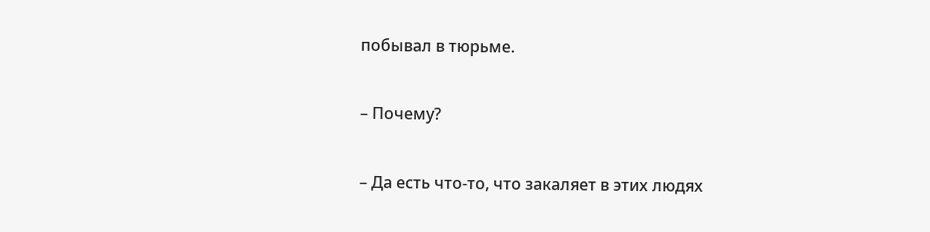побывал в тюрьме.

– Почему?

– Да есть что-то, что закаляет в этих людях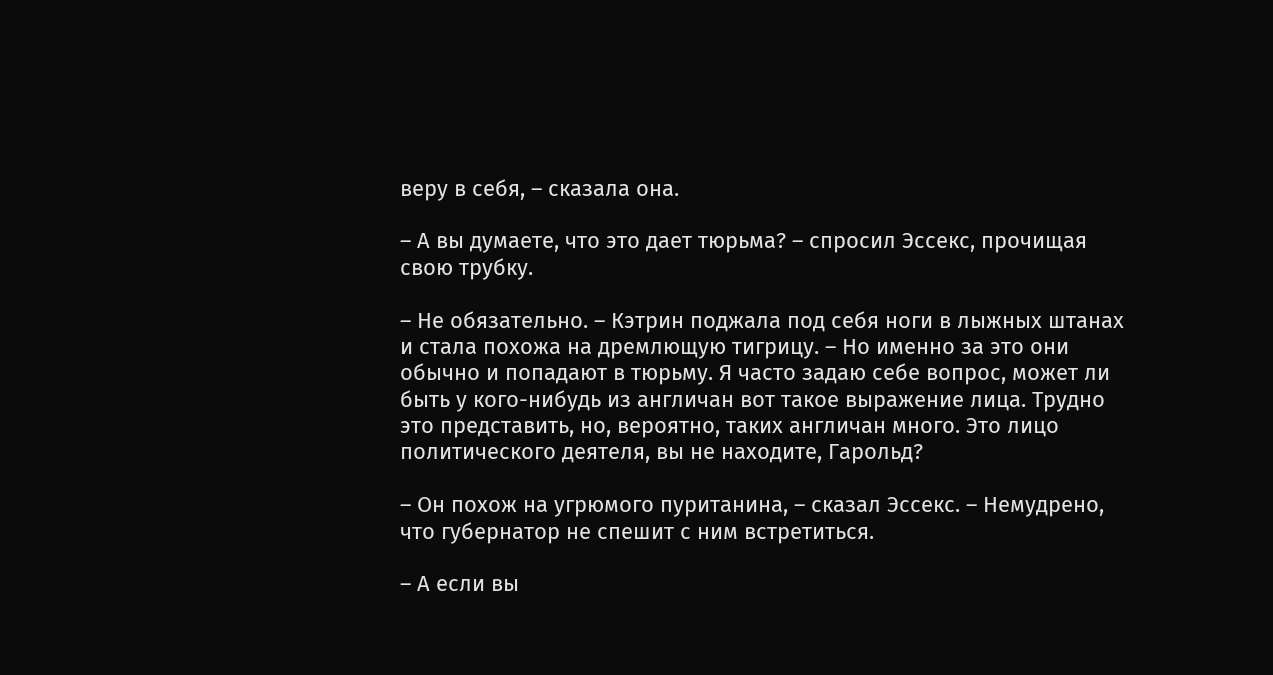веру в себя, – сказала она.

– А вы думаете, что это дает тюрьма? – спросил Эссекс, прочищая свою трубку.

– Не обязательно. – Кэтрин поджала под себя ноги в лыжных штанах и стала похожа на дремлющую тигрицу. – Но именно за это они обычно и попадают в тюрьму. Я часто задаю себе вопрос, может ли быть у кого-нибудь из англичан вот такое выражение лица. Трудно это представить, но, вероятно, таких англичан много. Это лицо политического деятеля, вы не находите, Гарольд?

– Он похож на угрюмого пуританина, – сказал Эссекс. – Немудрено, что губернатор не спешит с ним встретиться.

– А если вы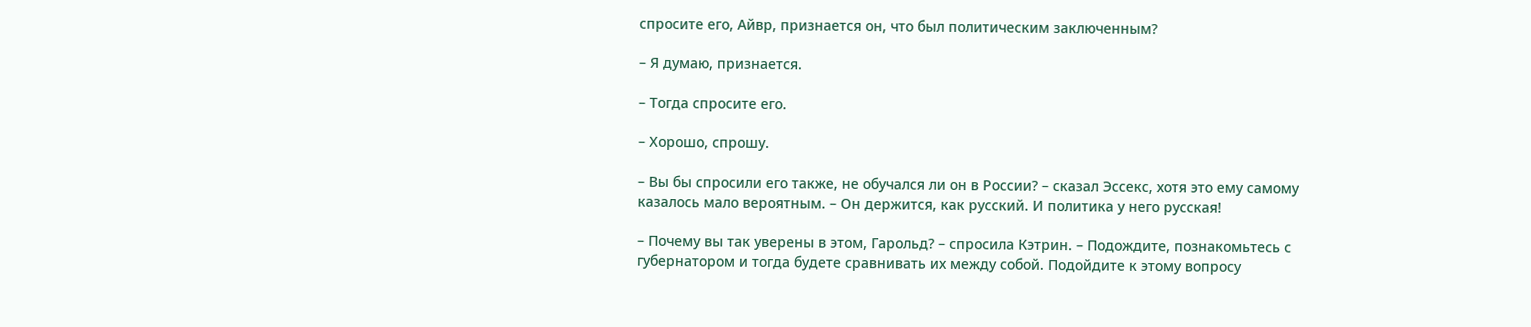спросите его, Айвр, признается он, что был политическим заключенным?

– Я думаю, признается.

– Тогда спросите его.

– Хорошо, спрошу.

– Вы бы спросили его также, не обучался ли он в России? – сказал Эссекс, хотя это ему самому казалось мало вероятным. – Он держится, как русский. И политика у него русская!

– Почему вы так уверены в этом, Гарольд? – спросила Кэтрин. – Подождите, познакомьтесь с губернатором и тогда будете сравнивать их между собой. Подойдите к этому вопросу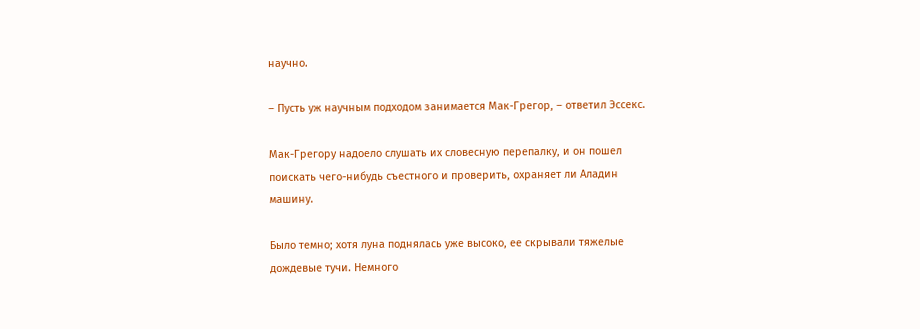научно.

– Пусть уж научным подходом занимается Мак-Грегор, – ответил Эссекс.

Мак-Грегору надоело слушать их словесную перепалку, и он пошел поискать чего-нибудь съестного и проверить, охраняет ли Аладин машину.

Было темно; хотя луна поднялась уже высоко, ее скрывали тяжелые дождевые тучи. Немного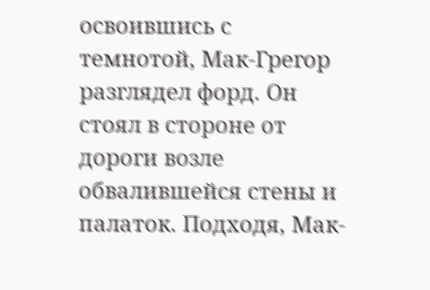освоившись с темнотой, Мак-Грегор разглядел форд. Он стоял в стороне от дороги возле обвалившейся стены и палаток. Подходя, Мак-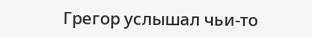Грегор услышал чьи-то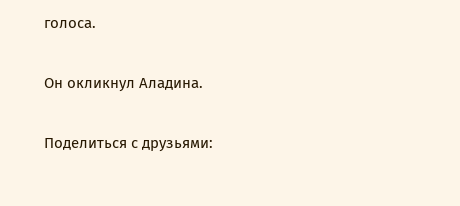голоса.

Он окликнул Аладина.

Поделиться с друзьями: